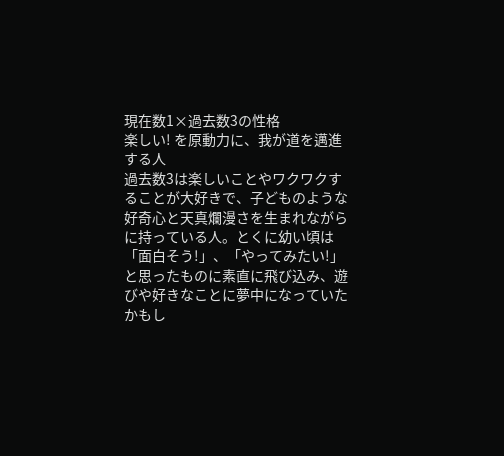現在数1×過去数3の性格
楽しい! を原動力に、我が道を邁進する人
過去数3は楽しいことやワクワクすることが大好きで、子どものような好奇心と天真爛漫さを生まれながらに持っている人。とくに幼い頃は「面白そう!」、「やってみたい!」と思ったものに素直に飛び込み、遊びや好きなことに夢中になっていたかもし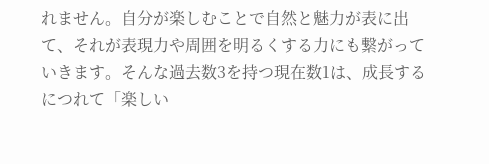れません。自分が楽しむことで自然と魅力が表に出て、それが表現力や周囲を明るくする力にも繋がっていきます。そんな過去数3を持つ現在数1は、成長するにつれて「楽しい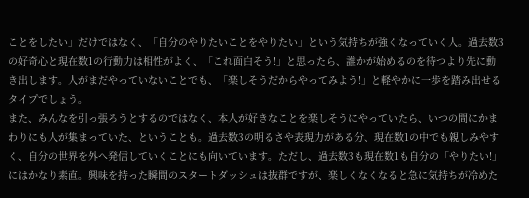ことをしたい」だけではなく、「自分のやりたいことをやりたい」という気持ちが強くなっていく人。過去数3の好奇心と現在数1の行動力は相性がよく、「これ面白そう!」と思ったら、誰かが始めるのを待つより先に動き出します。人がまだやっていないことでも、「楽しそうだからやってみよう!」と軽やかに一歩を踏み出せるタイプでしょう。
また、みんなを引っ張ろうとするのではなく、本人が好きなことを楽しそうにやっていたら、いつの間にかまわりにも人が集まっていた、ということも。過去数3の明るさや表現力がある分、現在数1の中でも親しみやすく、自分の世界を外へ発信していくことにも向いています。ただし、過去数3も現在数1も自分の「やりたい!」にはかなり素直。興味を持った瞬間のスタートダッシュは抜群ですが、楽しくなくなると急に気持ちが冷めた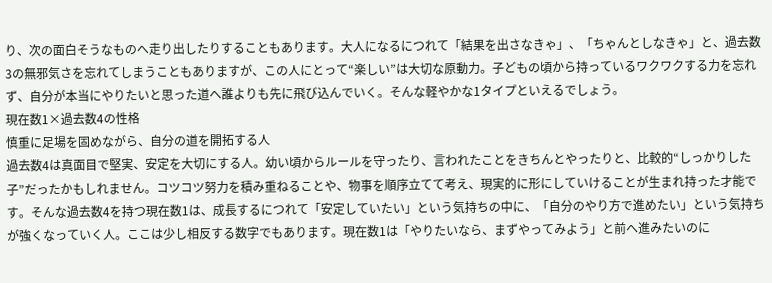り、次の面白そうなものへ走り出したりすることもあります。大人になるにつれて「結果を出さなきゃ」、「ちゃんとしなきゃ」と、過去数3の無邪気さを忘れてしまうこともありますが、この人にとって“楽しい”は大切な原動力。子どもの頃から持っているワクワクする力を忘れず、自分が本当にやりたいと思った道へ誰よりも先に飛び込んでいく。そんな軽やかな1タイプといえるでしょう。
現在数1×過去数4の性格
慎重に足場を固めながら、自分の道を開拓する人
過去数4は真面目で堅実、安定を大切にする人。幼い頃からルールを守ったり、言われたことをきちんとやったりと、比較的“しっかりした子”だったかもしれません。コツコツ努力を積み重ねることや、物事を順序立てて考え、現実的に形にしていけることが生まれ持った才能です。そんな過去数4を持つ現在数1は、成長するにつれて「安定していたい」という気持ちの中に、「自分のやり方で進めたい」という気持ちが強くなっていく人。ここは少し相反する数字でもあります。現在数1は「やりたいなら、まずやってみよう」と前へ進みたいのに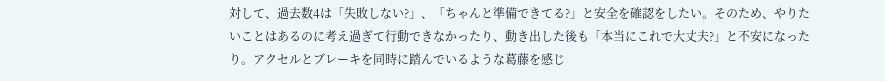対して、過去数4は「失敗しない?」、「ちゃんと準備できてる?」と安全を確認をしたい。そのため、やりたいことはあるのに考え過ぎて行動できなかったり、動き出した後も「本当にこれで大丈夫?」と不安になったり。アクセルとブレーキを同時に踏んでいるような葛藤を感じ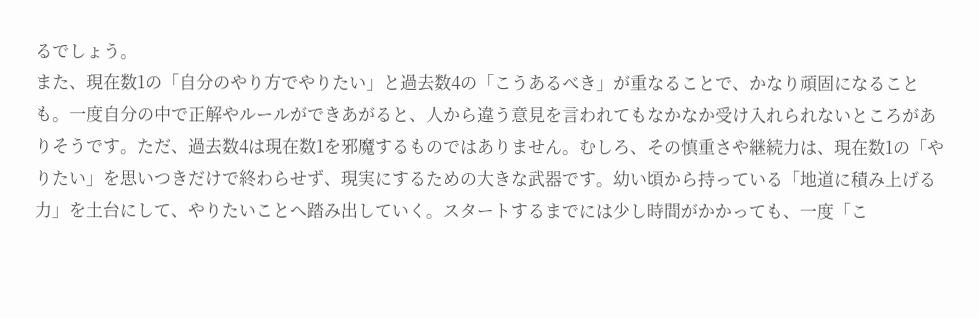るでしょう。
また、現在数1の「自分のやり方でやりたい」と過去数4の「こうあるべき」が重なることで、かなり頑固になることも。一度自分の中で正解やルールができあがると、人から違う意見を言われてもなかなか受け入れられないところがありそうです。ただ、過去数4は現在数1を邪魔するものではありません。むしろ、その慎重さや継続力は、現在数1の「やりたい」を思いつきだけで終わらせず、現実にするための大きな武器です。幼い頃から持っている「地道に積み上げる力」を土台にして、やりたいことへ踏み出していく。スタートするまでには少し時間がかかっても、一度「こ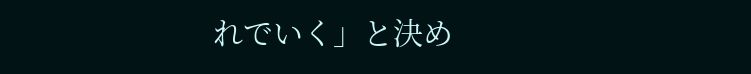れでいく」と決め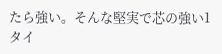たら強い。そんな堅実で芯の強い1タイ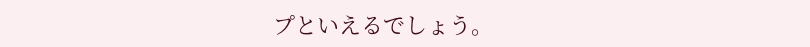プといえるでしょう。